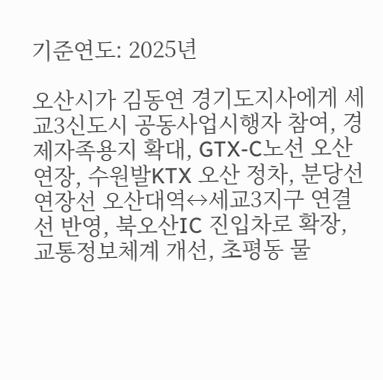기준연도: 2025년

오산시가 김동연 경기도지사에게 세교3신도시 공동사업시행자 참여, 경제자족용지 확대, GTX-C노선 오산 연장, 수원발KTX 오산 정차, 분당선 연장선 오산대역↔세교3지구 연결선 반영, 북오산IC 진입차로 확장, 교통정보체계 개선, 초평동 물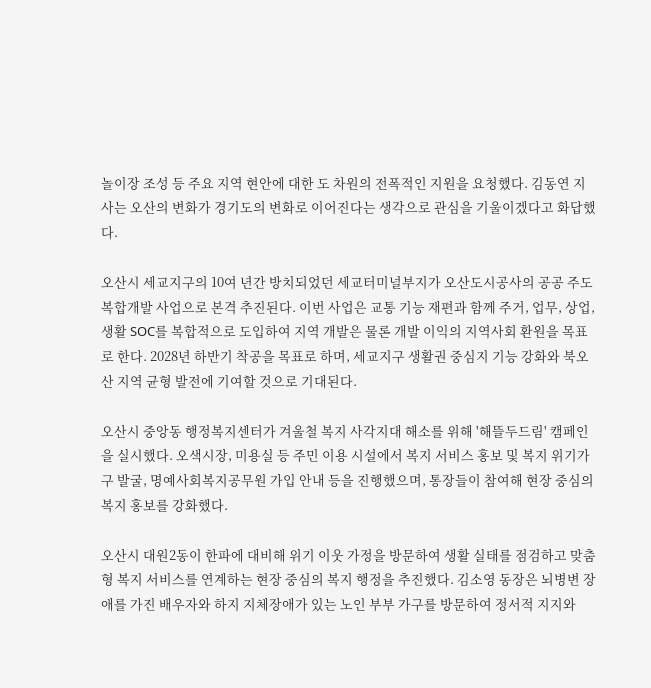놀이장 조성 등 주요 지역 현안에 대한 도 차원의 전폭적인 지원을 요청했다. 김동연 지사는 오산의 변화가 경기도의 변화로 이어진다는 생각으로 관심을 기울이겠다고 화답했다.

오산시 세교지구의 10여 년간 방치되었던 세교터미널부지가 오산도시공사의 공공 주도 복합개발 사업으로 본격 추진된다. 이번 사업은 교통 기능 재편과 함께 주거, 업무, 상업, 생활 SOC를 복합적으로 도입하여 지역 개발은 물론 개발 이익의 지역사회 환원을 목표로 한다. 2028년 하반기 착공을 목표로 하며, 세교지구 생활권 중심지 기능 강화와 북오산 지역 균형 발전에 기여할 것으로 기대된다.

오산시 중앙동 행정복지센터가 겨울철 복지 사각지대 해소를 위해 '해뜰두드림' 캠페인을 실시했다. 오색시장, 미용실 등 주민 이용 시설에서 복지 서비스 홍보 및 복지 위기가구 발굴, 명예사회복지공무원 가입 안내 등을 진행했으며, 통장들이 참여해 현장 중심의 복지 홍보를 강화했다.

오산시 대원2동이 한파에 대비해 위기 이웃 가정을 방문하여 생활 실태를 점검하고 맞춤형 복지 서비스를 연계하는 현장 중심의 복지 행정을 추진했다. 김소영 동장은 뇌병변 장애를 가진 배우자와 하지 지체장애가 있는 노인 부부 가구를 방문하여 정서적 지지와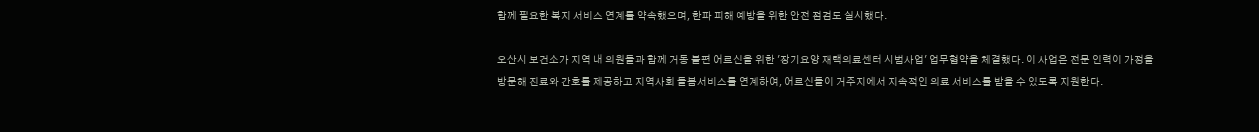함께 필요한 복지 서비스 연계를 약속했으며, 한파 피해 예방을 위한 안전 점검도 실시했다.

오산시 보건소가 지역 내 의원들과 함께 거동 불편 어르신을 위한 '장기요양 재택의료센터 시범사업' 업무협약을 체결했다. 이 사업은 전문 인력이 가정을 방문해 진료와 간호를 제공하고 지역사회 돌봄서비스를 연계하여, 어르신들이 거주지에서 지속적인 의료 서비스를 받을 수 있도록 지원한다.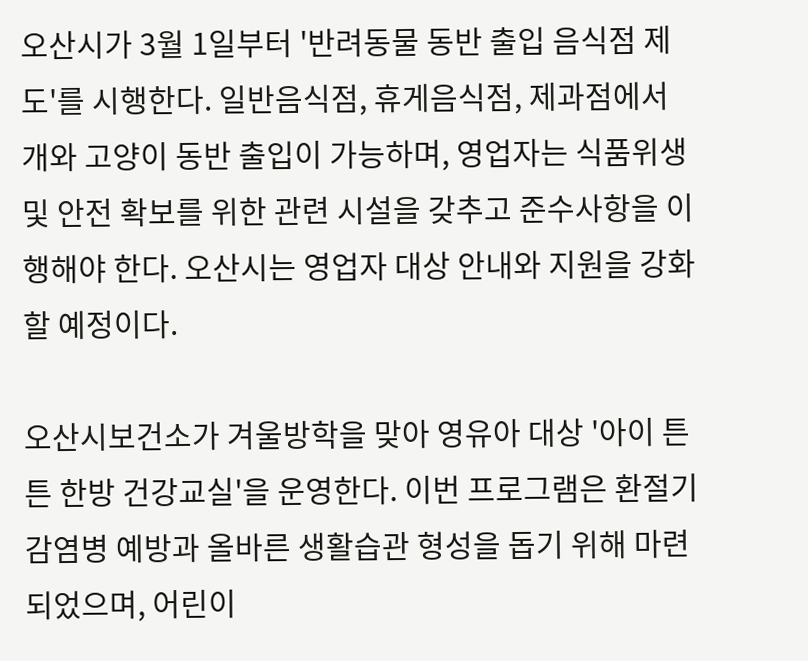오산시가 3월 1일부터 '반려동물 동반 출입 음식점 제도'를 시행한다. 일반음식점, 휴게음식점, 제과점에서 개와 고양이 동반 출입이 가능하며, 영업자는 식품위생 및 안전 확보를 위한 관련 시설을 갖추고 준수사항을 이행해야 한다. 오산시는 영업자 대상 안내와 지원을 강화할 예정이다.

오산시보건소가 겨울방학을 맞아 영유아 대상 '아이 튼튼 한방 건강교실'을 운영한다. 이번 프로그램은 환절기 감염병 예방과 올바른 생활습관 형성을 돕기 위해 마련되었으며, 어린이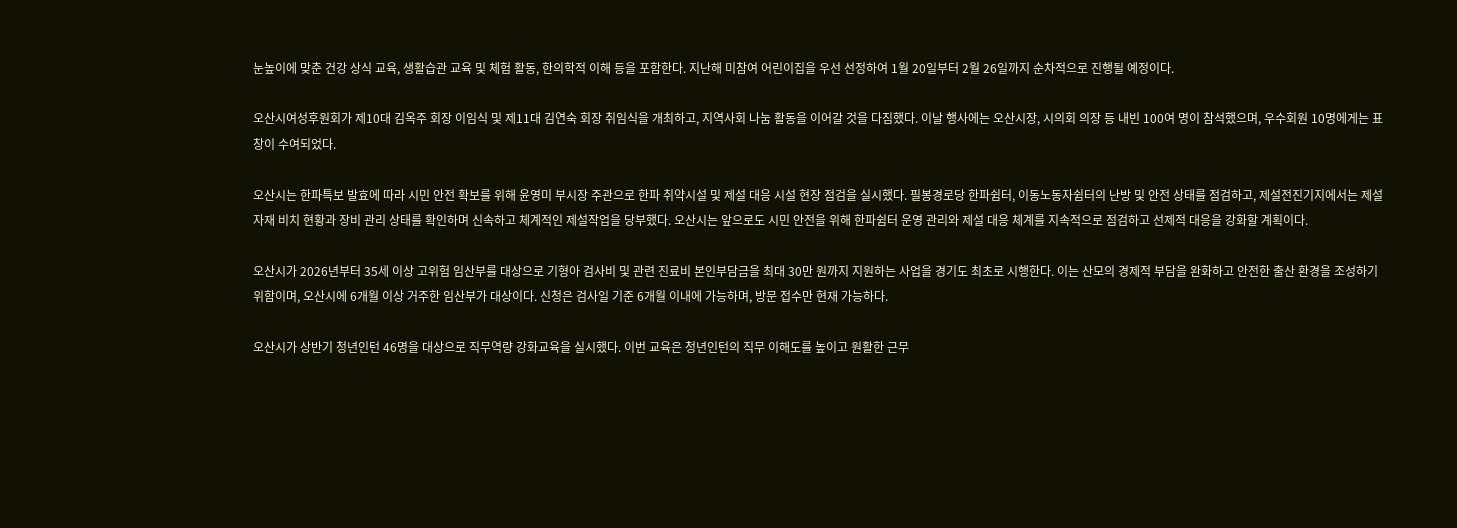눈높이에 맞춘 건강 상식 교육, 생활습관 교육 및 체험 활동, 한의학적 이해 등을 포함한다. 지난해 미참여 어린이집을 우선 선정하여 1월 20일부터 2월 26일까지 순차적으로 진행될 예정이다.

오산시여성후원회가 제10대 김옥주 회장 이임식 및 제11대 김연숙 회장 취임식을 개최하고, 지역사회 나눔 활동을 이어갈 것을 다짐했다. 이날 행사에는 오산시장, 시의회 의장 등 내빈 100여 명이 참석했으며, 우수회원 10명에게는 표창이 수여되었다.

오산시는 한파특보 발효에 따라 시민 안전 확보를 위해 윤영미 부시장 주관으로 한파 취약시설 및 제설 대응 시설 현장 점검을 실시했다. 필봉경로당 한파쉼터, 이동노동자쉼터의 난방 및 안전 상태를 점검하고, 제설전진기지에서는 제설자재 비치 현황과 장비 관리 상태를 확인하며 신속하고 체계적인 제설작업을 당부했다. 오산시는 앞으로도 시민 안전을 위해 한파쉼터 운영 관리와 제설 대응 체계를 지속적으로 점검하고 선제적 대응을 강화할 계획이다.

오산시가 2026년부터 35세 이상 고위험 임산부를 대상으로 기형아 검사비 및 관련 진료비 본인부담금을 최대 30만 원까지 지원하는 사업을 경기도 최초로 시행한다. 이는 산모의 경제적 부담을 완화하고 안전한 출산 환경을 조성하기 위함이며, 오산시에 6개월 이상 거주한 임산부가 대상이다. 신청은 검사일 기준 6개월 이내에 가능하며, 방문 접수만 현재 가능하다.

오산시가 상반기 청년인턴 46명을 대상으로 직무역량 강화교육을 실시했다. 이번 교육은 청년인턴의 직무 이해도를 높이고 원활한 근무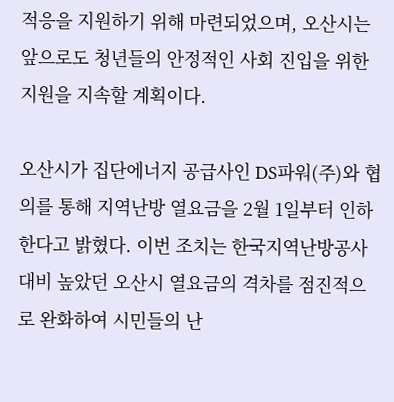적응을 지원하기 위해 마련되었으며, 오산시는 앞으로도 청년들의 안정적인 사회 진입을 위한 지원을 지속할 계획이다.

오산시가 집단에너지 공급사인 DS파워(주)와 협의를 통해 지역난방 열요금을 2월 1일부터 인하한다고 밝혔다. 이번 조치는 한국지역난방공사 대비 높았던 오산시 열요금의 격차를 점진적으로 완화하여 시민들의 난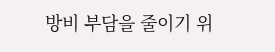방비 부담을 줄이기 위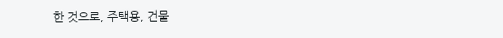한 것으로, 주택용, 건물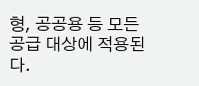형, 공공용 등 모든 공급 대상에 적용된다.